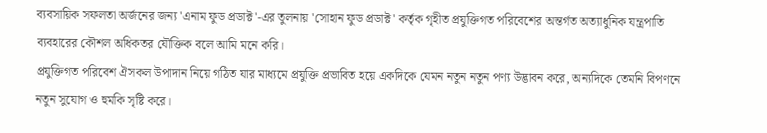ব্যবসায়িক সফলতা অর্জনের জন্য 'এনাম ফুড প্রডাক্ট'-এর তুলনায় 'সোহান ফুড প্রডাক্ট' কর্তৃক গৃহীত প্রযুক্তিগত পরিবেশের অন্তর্গত অত্যাধুনিক যন্ত্রপাতি
ব্যবহারের কৌশল অধিকতর যৌক্তিক বলে আমি মনে করি।
প্রযুক্তিগত পরিবেশ ঐসকল উপাদান নিয়ে গঠিত যার মাধ্যমে প্রযুক্তি প্রভাবিত হয়ে একদিকে যেমন নতুন নতুন পণ্য উদ্ভাবন করে, অন্যদিকে তেমনি বিপণনে নতুন সুযোগ ও হুমকি সৃষ্টি করে।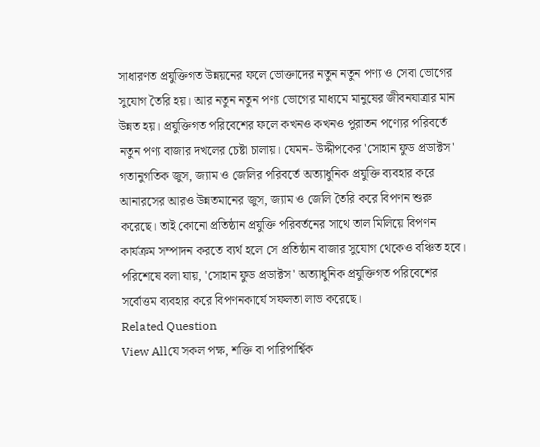সাধারণত প্রযুক্তিগত উন্নয়নের ফলে ভোক্তাদের নতুন নতুন পণ্য ও সেবা ভোগের সুযোগ তৈরি হয়। আর নতুন নতুন পণ্য ভোগের মাধ্যমে মানুষের জীবনযাত্রার মান উন্নত হয়। প্রযুক্তিগত পরিবেশের ফলে কখনও কখনও পুরাতন পণ্যের পরিবর্তে নতুন পণ্য বাজার দখলের চেষ্টা চালায়। যেমন- উদ্দীপকের 'সোহান ফুড প্রডাক্টস' গতানুগতিক জুস, জ্যাম ও জেলির পরিবর্তে অত্যাধুনিক প্রযুক্তি ব্যবহার করে আনারসের আরও উন্নতমানের জুস, জ্যাম ও জেলি তৈরি করে বিপণন শুরু করেছে। তাই কোনো প্রতিষ্ঠান প্রযুক্তি পরিবর্তনের সাথে তাল মিলিয়ে বিপণন কার্যক্রম সম্পাদন করতে ব্যর্থ হলে সে প্রতিষ্ঠান বাজার সুযোগ থেকেও বঞ্চিত হবে।
পরিশেষে বলা যায়, 'সোহান ফুড প্রডাক্টস' অত্যাধুনিক প্রযুক্তিগত পরিবেশের সর্বোত্তম ব্যবহার করে বিপণনকার্যে সফলতা লাভ করেছে।
Related Question
View Allযে সকল পক্ষ, শক্তি বা পারিপার্শ্বিক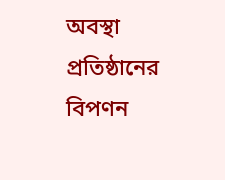অবস্থা প্রতিষ্ঠানের বিপণন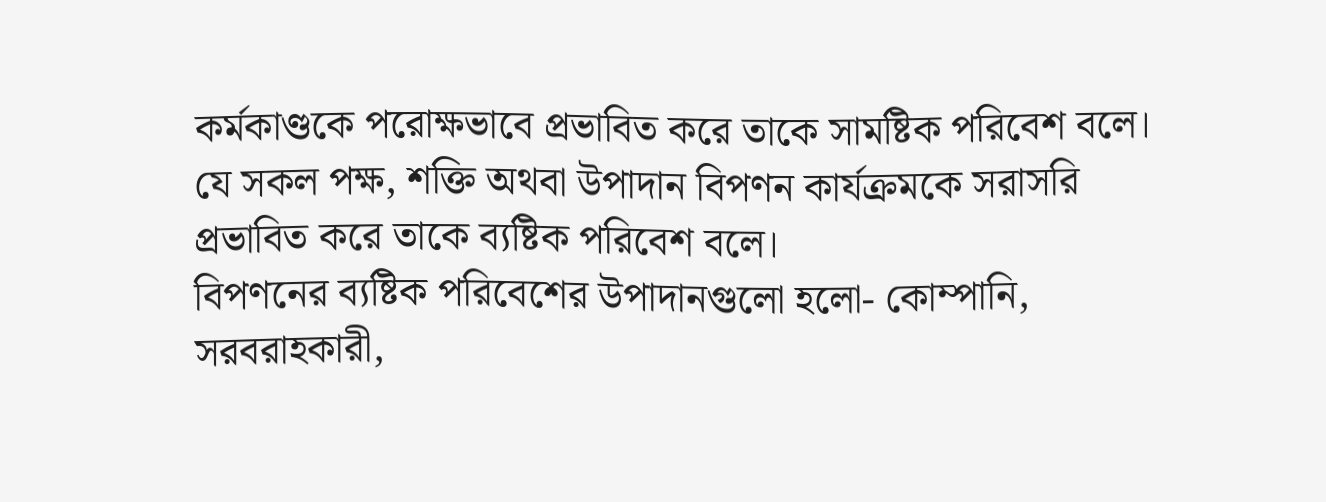কর্মকাণ্ডকে পরোক্ষভাবে প্রভাবিত করে তাকে সামষ্টিক পরিবেশ বলে।
যে সকল পক্ষ, শক্তি অথবা উপাদান বিপণন কার্যক্রমকে সরাসরি প্রভাবিত করে তাকে ব্যষ্টিক পরিবেশ বলে।
বিপণনের ব্যষ্টিক পরিবেশের উপাদানগুলো হলো- কোম্পানি, সরবরাহকারী,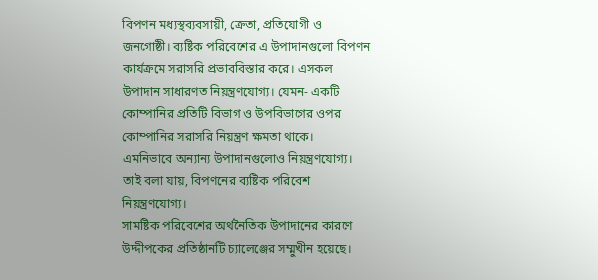বিপণন মধ্যস্থব্যবসায়ী, ক্রেতা, প্রতিযোগী ও জনগোষ্ঠী। ব্যষ্টিক পরিবেশের এ উপাদানগুলো বিপণন কার্যক্রমে সরাসরি প্রভাববিস্তার করে। এসকল উপাদান সাধারণত নিয়ন্ত্রণযোগ্য। যেমন- একটি কোম্পানির প্রতিটি বিভাগ ও উপবিভাগের ওপর কোম্পানির সরাসরি নিয়ন্ত্রণ ক্ষমতা থাকে।
এমনিভাবে অন্যান্য উপাদানগুলোও নিয়ন্ত্রণযোগ্য। তাই বলা যায়, বিপণনের ব্যষ্টিক পরিবেশ নিয়ন্ত্রণযোগ্য।
সামষ্টিক পরিবেশের অর্থনৈতিক উপাদানের কারণে উদ্দীপকের প্রতিষ্ঠানটি চ্যালেঞ্জের সম্মুখীন হয়েছে।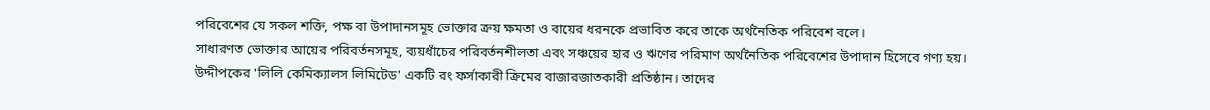পরিবেশের যে সকল শক্তি, পক্ষ বা উপাদানসমূহ ভোক্তার ক্রয় ক্ষমতা ও বায়ের ধরনকে প্রভাবিত করে তাকে অর্থনৈতিক পরিবেশ বলে।
সাধারণত ভোক্তার আয়ের পরিবর্তনসমূহ, ব্যয়ধাঁচের পরিবর্তনশীলতা এবং সঞ্চয়ের হার ও ঋণের পরিমাণ অর্থনৈতিক পরিবেশের উপাদান হিসেবে গণ্য হয়।
উদ্দীপকের 'লিলি কেমিক্যালস লিমিটেড' একটি রং ফর্সাকারী ক্রিমের বাজারজাতকারী প্রতিষ্ঠান। তাদের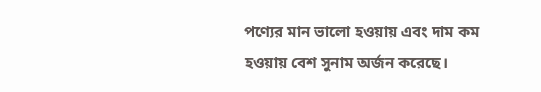পণ্যের মান ভালো হওয়ায় এবং দাম কম হওয়ায় বেশ সুনাম অর্জন করেছে।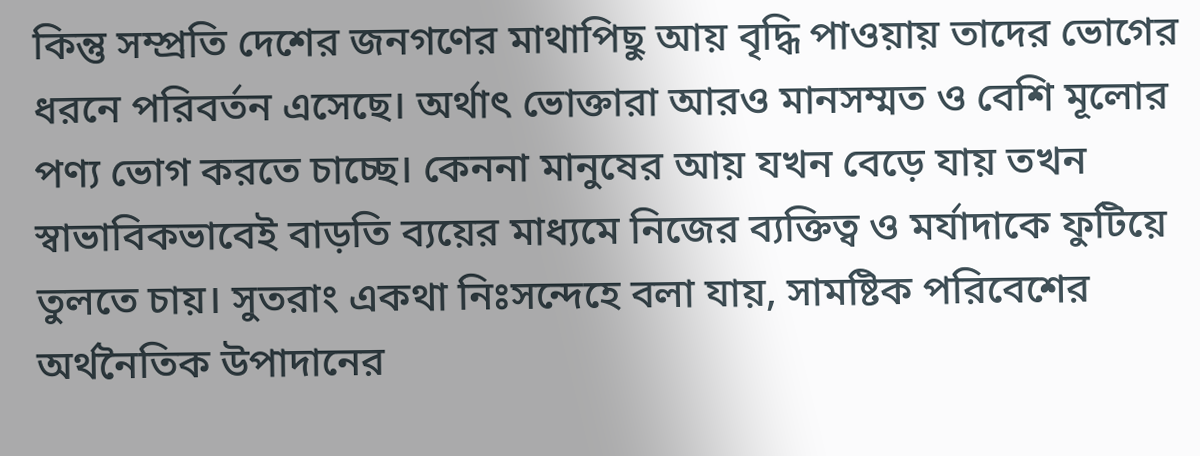কিন্তু সম্প্রতি দেশের জনগণের মাথাপিছু আয় বৃদ্ধি পাওয়ায় তাদের ভোগের ধরনে পরিবর্তন এসেছে। অর্থাৎ ভোক্তারা আরও মানসম্মত ও বেশি মূলোর পণ্য ভোগ করতে চাচ্ছে। কেননা মানুষের আয় যখন বেড়ে যায় তখন স্বাভাবিকভাবেই বাড়তি ব্যয়ের মাধ্যমে নিজের ব্যক্তিত্ব ও মর্যাদাকে ফুটিয়ে তুলতে চায়। সুতরাং একথা নিঃসন্দেহে বলা যায়, সামষ্টিক পরিবেশের অর্থনৈতিক উপাদানের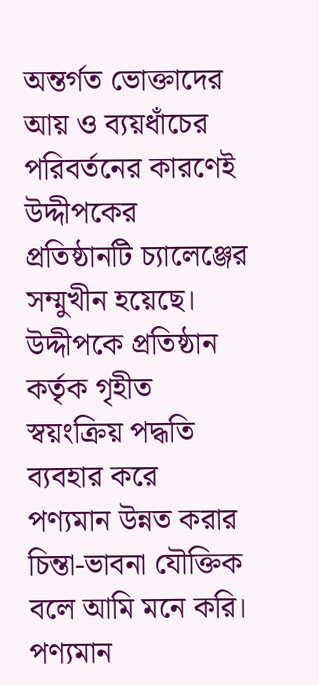অন্তর্গত ভোক্তাদের আয় ও ব্যয়ধাঁচের পরিবর্তনের কারণেই উদ্দীপকের প্রতিষ্ঠানটি চ্যালেঞ্জের সম্মুখীন হয়েছে।
উদ্দীপকে প্রতিষ্ঠান কর্তৃক গৃহীত স্বয়ংক্রিয় পদ্ধতি ব্যবহার করে
পণ্যমান উন্নত করার চিন্তা-ভাবনা যৌক্তিক বলে আমি মনে করি।
পণ্যমান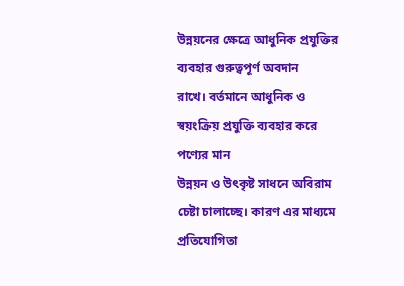উন্নয়নের ক্ষেত্রে আধুনিক প্রযুক্তির ব্যবহার গুরুত্বপূর্ণ অবদান
রাখে। বর্তমানে আধুনিক ও স্বয়ংক্রিয় প্রযুক্তি ব্যবহার করে পণ্যের মান
উন্নয়ন ও উৎকৃষ্ট সাধনে অবিরাম চেষ্টা চালাচ্ছে। কারণ এর মাধ্যমে
প্রতিযোগিতা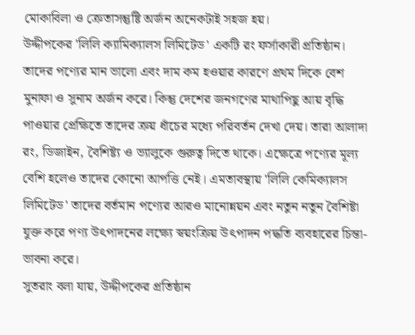মোকাবিলা ও ক্রেতাসন্তুষ্টি অর্জন অনেকটাই সহজ হয়।
উদ্দীপকের 'লিলি ক্যামিক্যালস লিমিটেড' একটি রং ফর্সাকারী প্রতিষ্ঠান। তাদের পণ্যের মান ভালো এবং দাম কম হওয়ার কারণে প্রথম দিকে বেশ মুনাফা ও সুনাম অর্জন করে। কিন্তু দেশের জনগণের মাথাপিছু আয় বৃদ্ধি পাওয়ার প্রেক্ষিতে তাদের ক্রয় ধাঁচের মধ্যে পরিবর্তন দেখা দেয়। তারা আলাদা রং, ডিজাইন, বৈশিষ্ট্য ও ভ্যালুকে গুরুত্ব দিতে থাকে। এক্ষেত্রে পণ্যের মূল্য বেশি হলেও তাদের কোনো আপত্তি নেই। এমতাবস্থায় 'লিলি কেমিক্যালস লিমিটেড' তাদের বর্তমান পণ্যের আরও মানোন্নয়ন এবং নতুন নতুন বৈশিষ্টা যুক্ত করে পণ্য উৎপাদনের লক্ষ্যে স্বয়ংক্রিয় উৎপাদন পদ্ধতি ব্যবহারের চিন্তা-ভাবনা করে।
সুতরাং বলা যায়, উদ্দীপকের প্রতিষ্ঠান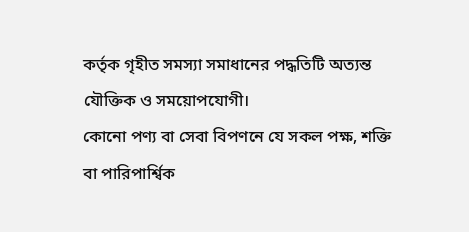কর্তৃক গৃহীত সমস্যা সমাধানের পদ্ধতিটি অত্যন্ত যৌক্তিক ও সময়োপযোগী।
কোনো পণ্য বা সেবা বিপণনে যে সকল পক্ষ, শক্তি বা পারিপার্শ্বিক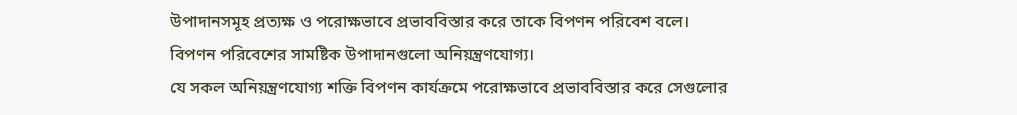উপাদানসমূহ প্রত্যক্ষ ও পরোক্ষভাবে প্রভাববিস্তার করে তাকে বিপণন পরিবেশ বলে।
বিপণন পরিবেশের সামষ্টিক উপাদানগুলো অনিয়ন্ত্রণযোগ্য।
যে সকল অনিয়ন্ত্রণযোগ্য শক্তি বিপণন কার্যক্রমে পরোক্ষভাবে প্রভাববিস্তার করে সেগুলোর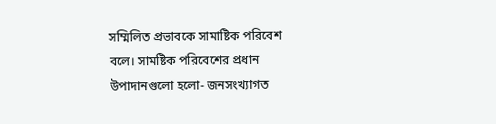সম্মিলিত প্রভাবকে সামাষ্টিক পরিবেশ বলে। সামষ্টিক পরিবেশের প্রধান উপাদানগুলো হলো- জনসংখ্যাগত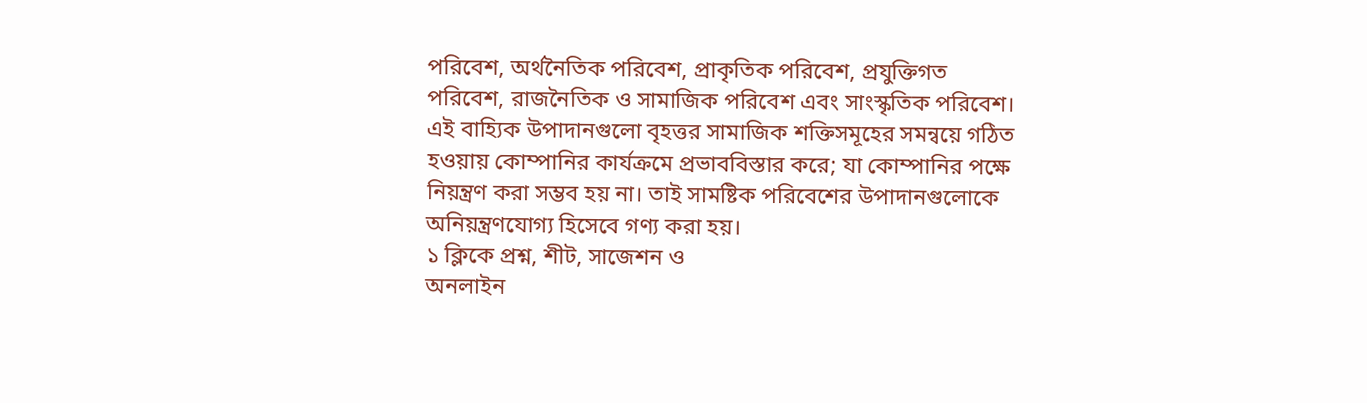পরিবেশ, অর্থনৈতিক পরিবেশ, প্রাকৃতিক পরিবেশ, প্রযুক্তিগত পরিবেশ, রাজনৈতিক ও সামাজিক পরিবেশ এবং সাংস্কৃতিক পরিবেশ। এই বাহ্যিক উপাদানগুলো বৃহত্তর সামাজিক শক্তিসমূহের সমন্বয়ে গঠিত হওয়ায় কোম্পানির কার্যক্রমে প্রভাববিস্তার করে; যা কোম্পানির পক্ষে নিয়ন্ত্রণ করা সম্ভব হয় না। তাই সামষ্টিক পরিবেশের উপাদানগুলোকে অনিয়ন্ত্রণযোগ্য হিসেবে গণ্য করা হয়।
১ ক্লিকে প্রশ্ন, শীট, সাজেশন ও
অনলাইন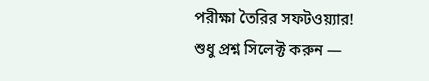পরীক্ষা তৈরির সফটওয়্যার!
শুধু প্রশ্ন সিলেক্ট করুন —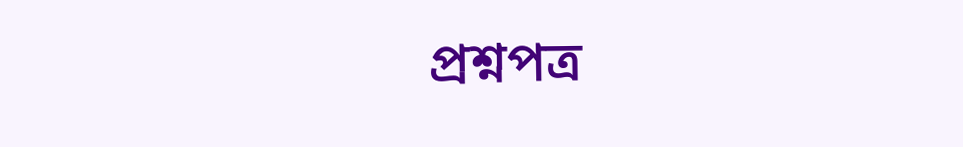প্রশ্নপত্র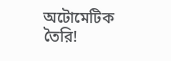অটোমেটিক তৈরি!